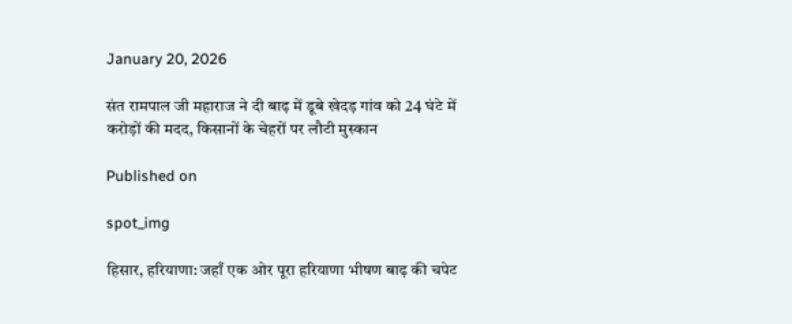January 20, 2026

संत रामपाल जी महाराज ने दी बाढ़ में डूबे खेदड़ गांव को 24 घंटे में करोड़ों की मदद, किसानों के चेहरों पर लौटी मुस्कान

Published on

spot_img

हिसार, हरियाणा: जहाँ एक ओर पूरा हरियाणा भीषण बाढ़ की चपेट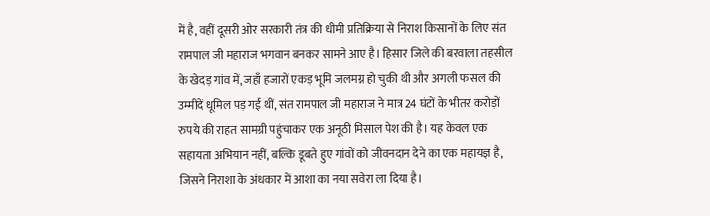में है, वहीं दूसरी ओर सरकारी तंत्र की धीमी प्रतिक्रिया से निराश किसानों के लिए संत रामपाल जी महाराज भगवान बनकर सामने आए है। हिसार जिले की बरवाला तहसील के खेदड़ गांव में, जहाँ हजारों एकड़ भूमि जलमग्न हो चुकी थी और अगली फसल की उम्मीदें धूमिल पड़ गई थीं, संत रामपाल जी महाराज ने मात्र 24 घंटों के भीतर करोड़ों रुपये की राहत सामग्री पहुंचाकर एक अनूठी मिसाल पेश की है। यह केवल एक सहायता अभियान नहीं, बल्कि डूबते हुए गांवों को जीवनदान देने का एक महायज्ञ है, जिसने निराशा के अंधकार में आशा का नया सवेरा ला दिया है।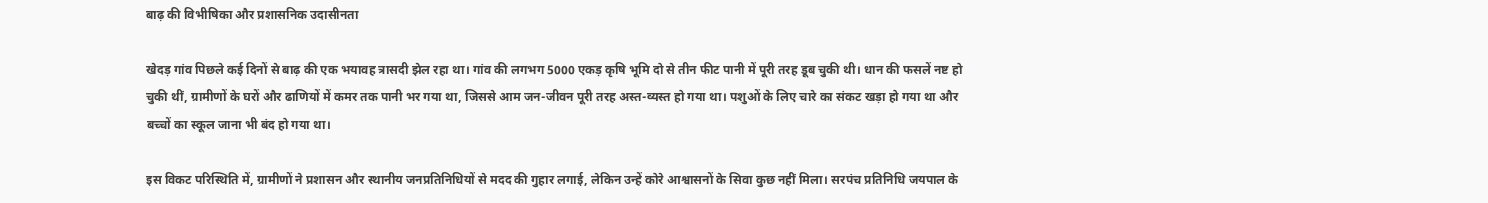बाढ़ की विभीषिका और प्रशासनिक उदासीनता

खेदड़ गांव पिछले कई दिनों से बाढ़ की एक भयावह त्रासदी झेल रहा था। गांव की लगभग 5000 एकड़ कृषि भूमि दो से तीन फीट पानी में पूरी तरह डूब चुकी थी। धान की फसलें नष्ट हो चुकी थीं, ग्रामीणों के घरों और ढाणियों में कमर तक पानी भर गया था, जिससे आम जन-जीवन पूरी तरह अस्त-व्यस्त हो गया था। पशुओं के लिए चारे का संकट खड़ा हो गया था और बच्चों का स्कूल जाना भी बंद हो गया था।

इस विकट परिस्थिति में, ग्रामीणों ने प्रशासन और स्थानीय जनप्रतिनिधियों से मदद की गुहार लगाई, लेकिन उन्हें कोरे आश्वासनों के सिवा कुछ नहीं मिला। सरपंच प्रतिनिधि जयपाल के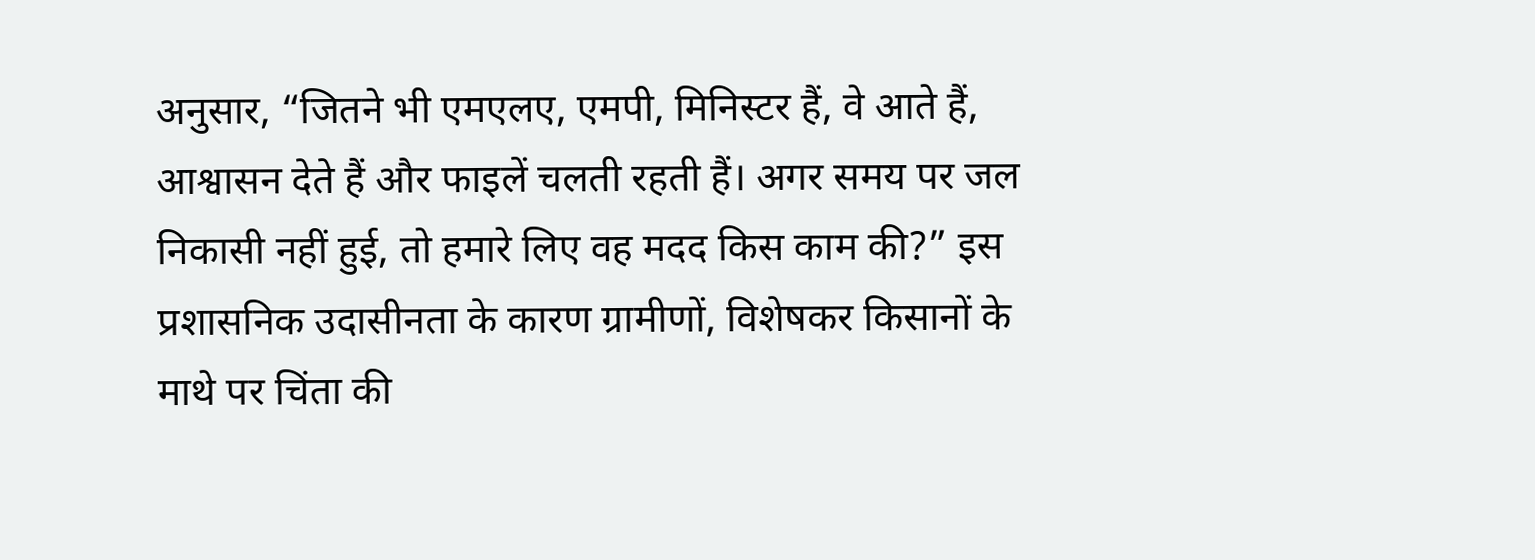अनुसार, “जितने भी एमएलए, एमपी, मिनिस्टर हैं, वे आते हैं, आश्वासन देते हैं और फाइलें चलती रहती हैं। अगर समय पर जल निकासी नहीं हुई, तो हमारे लिए वह मदद किस काम की?” इस प्रशासनिक उदासीनता के कारण ग्रामीणों, विशेषकर किसानों के माथे पर चिंता की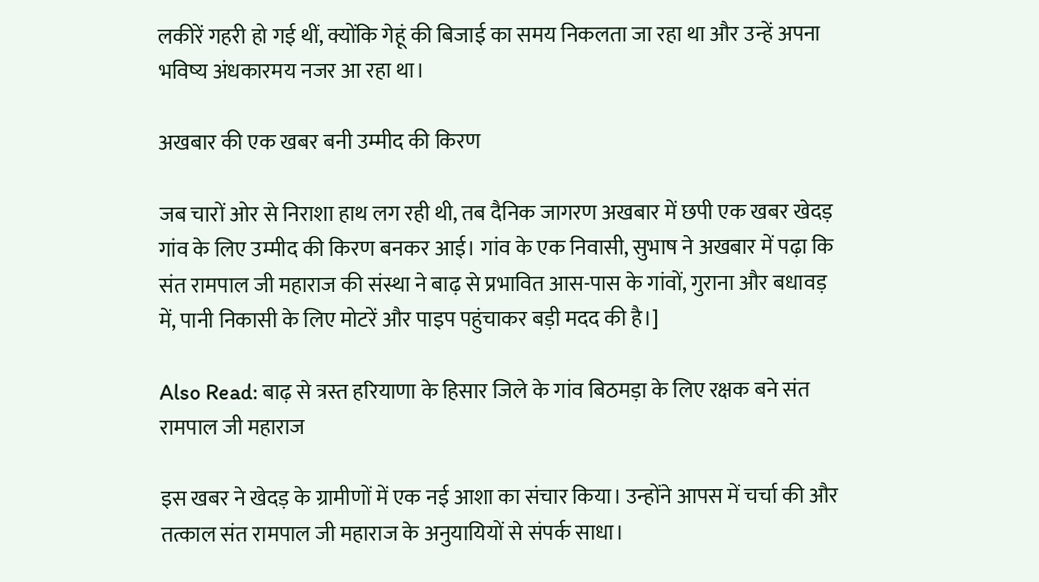लकीरें गहरी हो गई थीं, क्योंकि गेहूं की बिजाई का समय निकलता जा रहा था और उन्हें अपना भविष्य अंधकारमय नजर आ रहा था।

अखबार की एक खबर बनी उम्मीद की किरण

जब चारों ओर से निराशा हाथ लग रही थी, तब दैनिक जागरण अखबार में छपी एक खबर खेदड़ गांव के लिए उम्मीद की किरण बनकर आई। गांव के एक निवासी, सुभाष ने अखबार में पढ़ा कि संत रामपाल जी महाराज की संस्था ने बाढ़ से प्रभावित आस-पास के गांवों, गुराना और बधावड़ में, पानी निकासी के लिए मोटरें और पाइप पहुंचाकर बड़ी मदद की है।]

Also Read: बाढ़ से त्रस्त हरियाणा के हिसार जिले के गांव बिठमड़ा के लिए रक्षक बने संत रामपाल जी महाराज

इस खबर ने खेदड़ के ग्रामीणों में एक नई आशा का संचार किया। उन्होंने आपस में चर्चा की और तत्काल संत रामपाल जी महाराज के अनुयायियों से संपर्क साधा।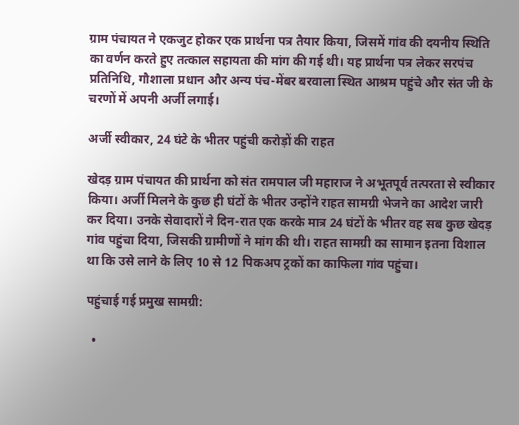ग्राम पंचायत ने एकजुट होकर एक प्रार्थना पत्र तैयार किया, जिसमें गांव की दयनीय स्थिति का वर्णन करते हुए तत्काल सहायता की मांग की गई थी। यह प्रार्थना पत्र लेकर सरपंच प्रतिनिधि, गौशाला प्रधान और अन्य पंच-मेंबर बरवाला स्थित आश्रम पहुंचे और संत जी के चरणों में अपनी अर्जी लगाई।

अर्जी स्वीकार, 24 घंटे के भीतर पहुंची करोड़ों की राहत

खेदड़ ग्राम पंचायत की प्रार्थना को संत रामपाल जी महाराज ने अभूतपूर्व तत्परता से स्वीकार किया। अर्जी मिलने के कुछ ही घंटों के भीतर उन्होंने राहत सामग्री भेजने का आदेश जारी कर दिया। उनके सेवादारों ने दिन-रात एक करके मात्र 24 घंटों के भीतर वह सब कुछ खेदड़ गांव पहुंचा दिया, जिसकी ग्रामीणों ने मांग की थी। राहत सामग्री का सामान इतना विशाल था कि उसे लाने के लिए 10 से 12 पिकअप ट्रकों का काफिला गांव पहुंचा।

पहुंचाई गई प्रमुख सामग्री:

  •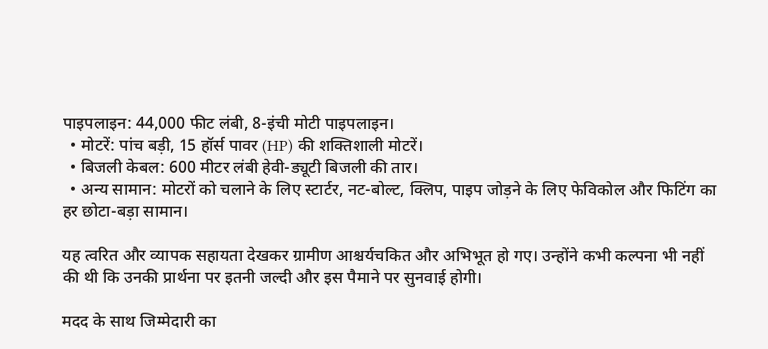पाइपलाइन: 44,000 फीट लंबी, 8-इंची मोटी पाइपलाइन।
  • मोटरें: पांच बड़ी, 15 हॉर्स पावर (HP) की शक्तिशाली मोटरें।
  • बिजली केबल: 600 मीटर लंबी हेवी-ड्यूटी बिजली की तार।
  • अन्य सामान: मोटरों को चलाने के लिए स्टार्टर, नट-बोल्ट, क्लिप, पाइप जोड़ने के लिए फेविकोल और फिटिंग का हर छोटा-बड़ा सामान।

यह त्वरित और व्यापक सहायता देखकर ग्रामीण आश्चर्यचकित और अभिभूत हो गए। उन्होंने कभी कल्पना भी नहीं की थी कि उनकी प्रार्थना पर इतनी जल्दी और इस पैमाने पर सुनवाई होगी।

मदद के साथ जिम्मेदारी का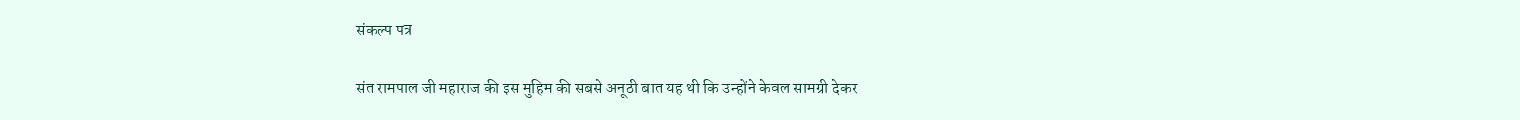संकल्प पत्र

संत रामपाल जी महाराज की इस मुहिम की सबसे अनूठी बात यह थी कि उन्होंने केवल सामग्री देकर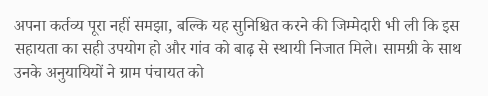अपना कर्तव्य पूरा नहीं समझा, बल्कि यह सुनिश्चित करने की जिम्मेदारी भी ली कि इस सहायता का सही उपयोग हो और गांव को बाढ़ से स्थायी निजात मिले। सामग्री के साथ उनके अनुयायियों ने ग्राम पंचायत को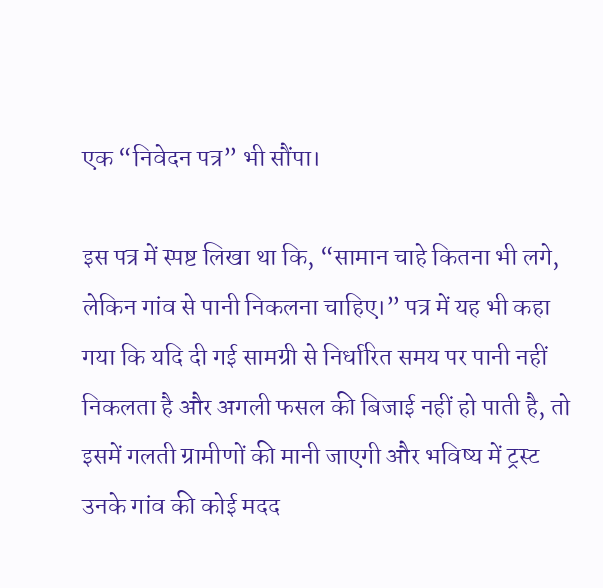एक “निवेदन पत्र” भी सौंपा।

इस पत्र में स्पष्ट लिखा था कि, “सामान चाहे कितना भी लगे, लेकिन गांव से पानी निकलना चाहिए।” पत्र में यह भी कहा गया कि यदि दी गई सामग्री से निर्धारित समय पर पानी नहीं निकलता है और अगली फसल की बिजाई नहीं हो पाती है, तो इसमें गलती ग्रामीणों की मानी जाएगी और भविष्य में ट्रस्ट उनके गांव की कोई मदद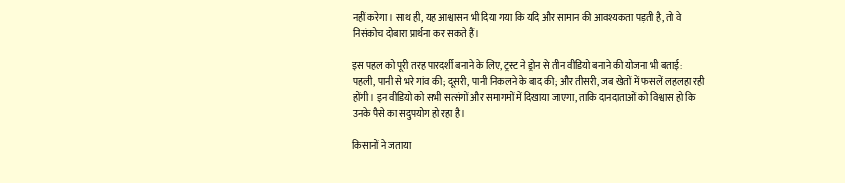नहीं करेगा। साथ ही, यह आश्वासन भी दिया गया कि यदि और सामान की आवश्यकता पड़ती है, तो वे निसंकोच दोबारा प्रार्थना कर सकते हैं।

इस पहल को पूरी तरह पारदर्शी बनाने के लिए, ट्रस्ट ने ड्रोन से तीन वीडियो बनाने की योजना भी बताई: पहली, पानी से भरे गांव की; दूसरी, पानी निकलने के बाद की; और तीसरी, जब खेतों में फसलें लहलहा रही होंगी। इन वीडियो को सभी सत्संगों और समागमों में दिखाया जाएगा, ताकि दानदाताओं को विश्वास हो कि उनके पैसे का सदुपयोग हो रहा है।

किसानों ने जताया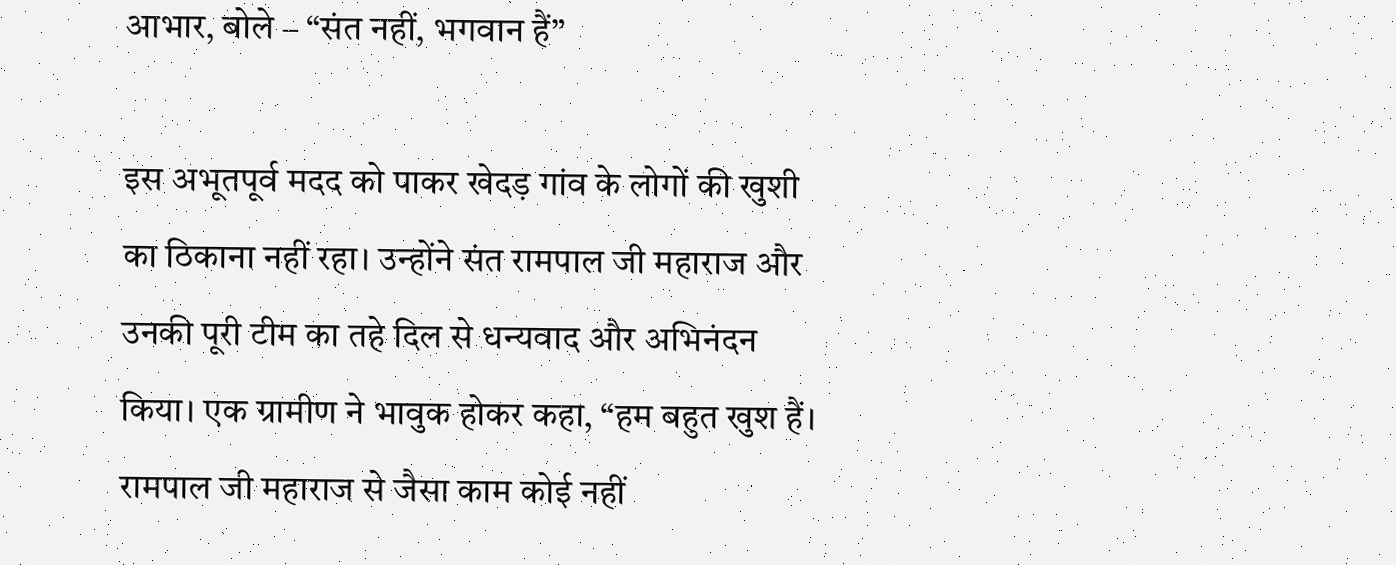आभार, बोले – “संत नहीं, भगवान हैं”

इस अभूतपूर्व मदद को पाकर खेदड़ गांव के लोगों की खुशी का ठिकाना नहीं रहा। उन्होंने संत रामपाल जी महाराज और उनकी पूरी टीम का तहे दिल से धन्यवाद और अभिनंदन किया। एक ग्रामीण ने भावुक होकर कहा, “हम बहुत खुश हैं। रामपाल जी महाराज से जैसा काम कोई नहीं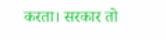करता। सरकार तो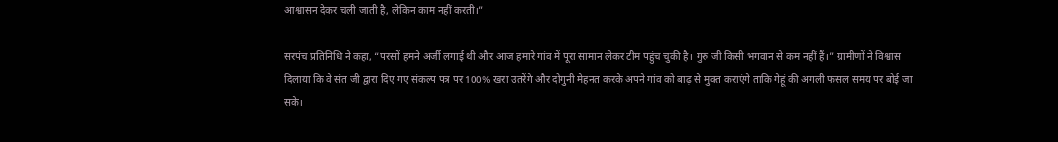आश्वासन देकर चली जाती है, लेकिन काम नहीं करती।”

सरपंच प्रतिनिधि ने कहा, “परसों हमने अर्जी लगाई थी और आज हमारे गांव में पूरा सामान लेकर टीम पहुंच चुकी है। गुरु जी किसी भगवान से कम नहीं हैं।” ग्रामीणों ने विश्वास दिलाया कि वे संत जी द्वारा दिए गए संकल्प पत्र पर 100% खरा उतरेंगे और दोगुनी मेहनत करके अपने गांव को बाढ़ से मुक्त कराएंगे ताकि गेहूं की अगली फसल समय पर बोई जा सके।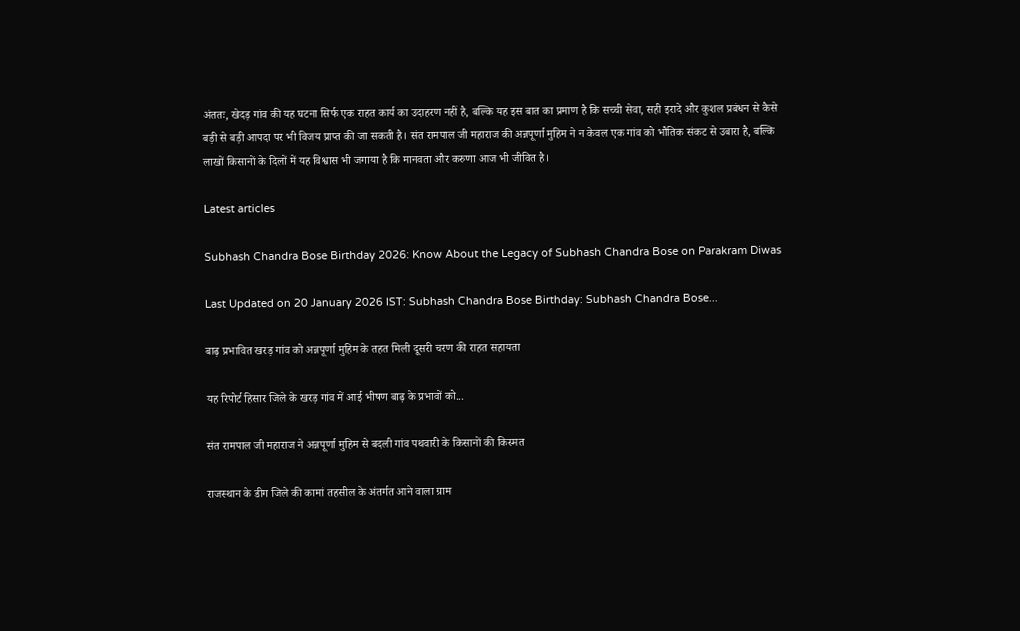अंततः, खेदड़ गांव की यह घटना सिर्फ एक राहत कार्य का उदाहरण नहीं है, बल्कि यह इस बात का प्रमाण है कि सच्ची सेवा, सही इरादे और कुशल प्रबंधन से कैसे बड़ी से बड़ी आपदा पर भी विजय प्राप्त की जा सकती है। संत रामपाल जी महाराज की अन्नपूर्णा मुहिम ने न केवल एक गांव को भौतिक संकट से उबारा है, बल्कि लाखों किसानों के दिलों में यह विश्वास भी जगाया है कि मानवता और करुणा आज भी जीवित है।

Latest articles

Subhash Chandra Bose Birthday 2026: Know About the Legacy of Subhash Chandra Bose on Parakram Diwas

Last Updated on 20 January 2026 IST: Subhash Chandra Bose Birthday: Subhash Chandra Bose...

बाढ़ प्रभावित खरड़ गांव को अन्नपूर्णा मुहिम के तहत मिली दूसरी चरण की राहत सहायता

यह रिपोर्ट हिसार जिले के खरड़ गांव में आई भीषण बाढ़ के प्रभावों को...

संत रामपाल जी महाराज ने अन्नपूर्णा मुहिम से बदली गांव पथवारी के किसानों की किस्मत

राजस्थान के डीग जिले की कामां तहसील के अंतर्गत आने वाला ग्राम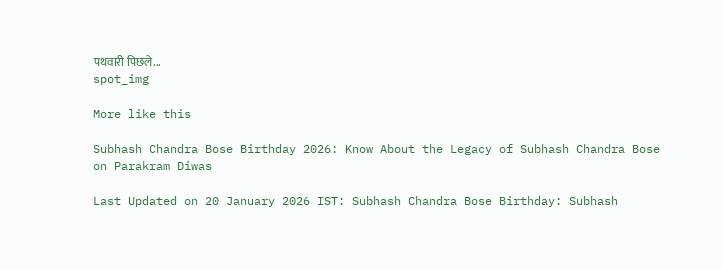पथवारी पिछले...
spot_img

More like this

Subhash Chandra Bose Birthday 2026: Know About the Legacy of Subhash Chandra Bose on Parakram Diwas

Last Updated on 20 January 2026 IST: Subhash Chandra Bose Birthday: Subhash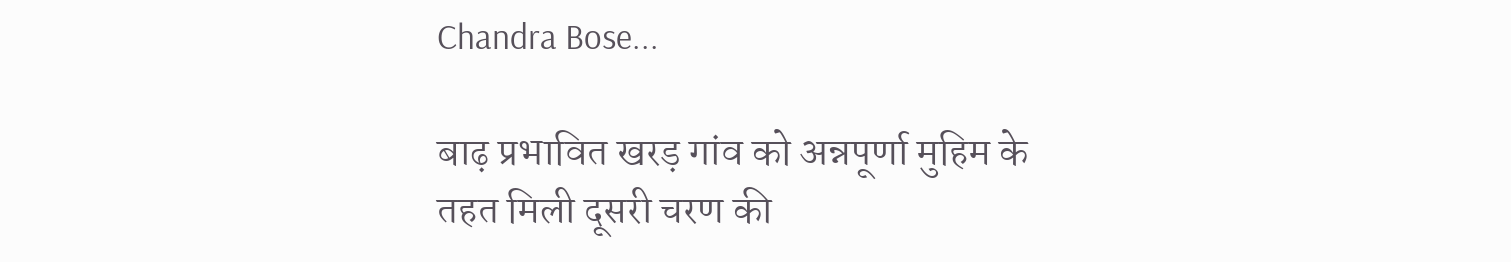Chandra Bose...

बाढ़ प्रभावित खरड़ गांव को अन्नपूर्णा मुहिम के तहत मिली दूसरी चरण की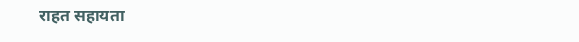राहत सहायता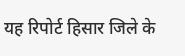यह रिपोर्ट हिसार जिले के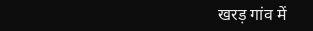खरड़ गांव में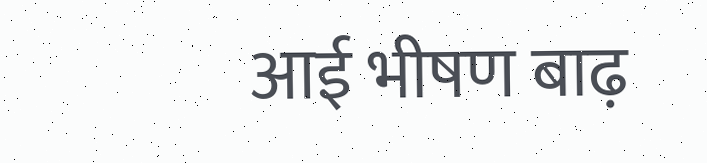आई भीषण बाढ़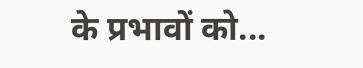के प्रभावों को...